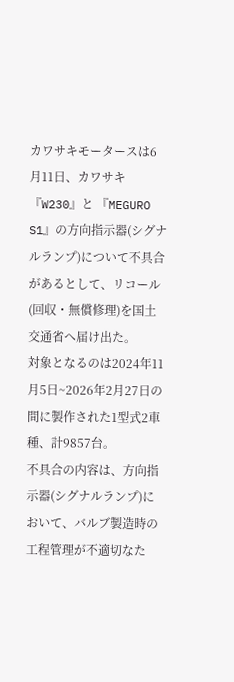カワサキモータースは6月11日、カワサキ『W230』と 『MEGURO S1』の方向指示器(シグナルランプ)について不具合があるとして、リコール(回収・無償修理)を国土交通省へ届け出た。
対象となるのは2024年11月5日~2026年2月27日の間に製作された1型式2車種、計9857台。
不具合の内容は、方向指示器(シグナルランプ)において、バルブ製造時の工程管理が不適切なた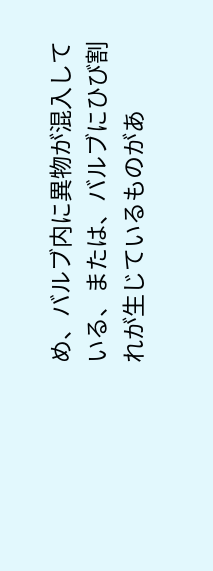め、バルブ内に異物が混入している、または、バルブにひび割れが生じているものがあ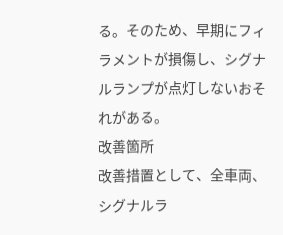る。そのため、早期にフィラメントが損傷し、シグナルランプが点灯しないおそれがある。
改善箇所
改善措置として、全車両、シグナルラ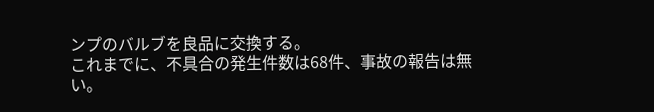ンプのバルブを良品に交換する。
これまでに、不具合の発生件数は68件、事故の報告は無い。